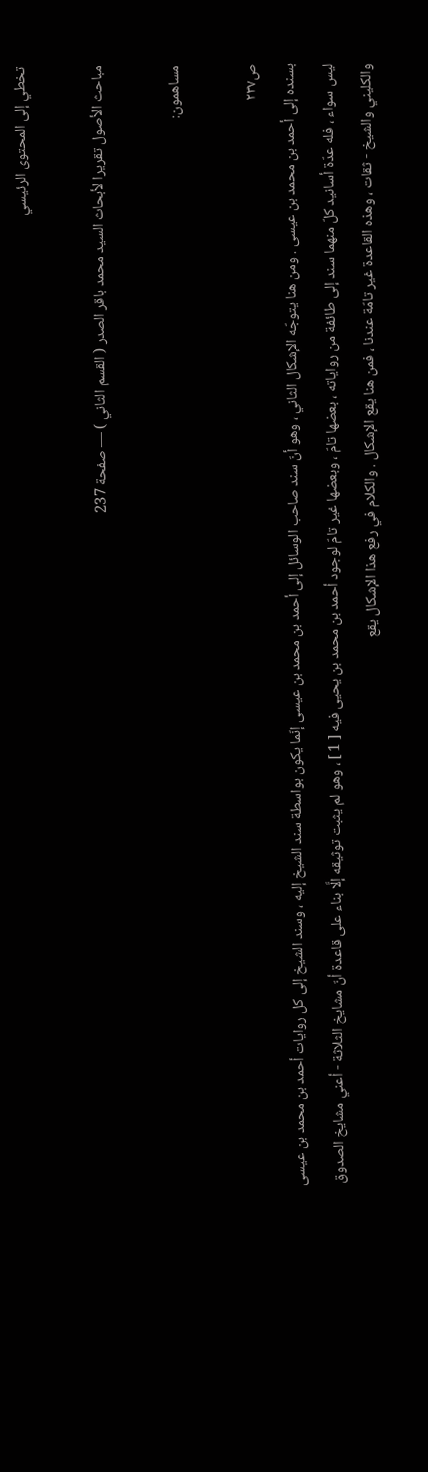تخطي إلى المحتوى الرئيسي

مباحث الأصول تقريرا لأبحاث السيد محمد باقر الصدر ( القسم الثاني ) — صفحة 237

مساهمون:

ص٢٣٧
بسنده إلى أحمد بن محمد بن عيسى . ومن هنا يتوجّه الإشكال الثاني ، وهو أنّ سند صاحب الوسائل إلى أحمد بن محمد بن عيسى إنّما يكون بواسطة سند الشيخ إليه ، وسند الشيخ إلى كل روايات أحمد بن محمد بن عيسى ليس سواء ، فله عدّة أسانيد كلّ منهما سند إلى طائفة من رواياته ، بعضها تامّ ، وبعضها غير تامّ لوجود أحمد بن محمد بن يحيى فيه [ 1 ] ، وهو لم يثبت توثيقه إلَّا بناء على قاعدة أنّ مشايخ الثلاثة - أعني مشايخ الصدوق والكليني والشيخ - ثقات ، وهذه القاعدة غير تامّة عندنا ، فمن هنا يقع الإشكال . والكلام في رفع هذا الإشكال يقع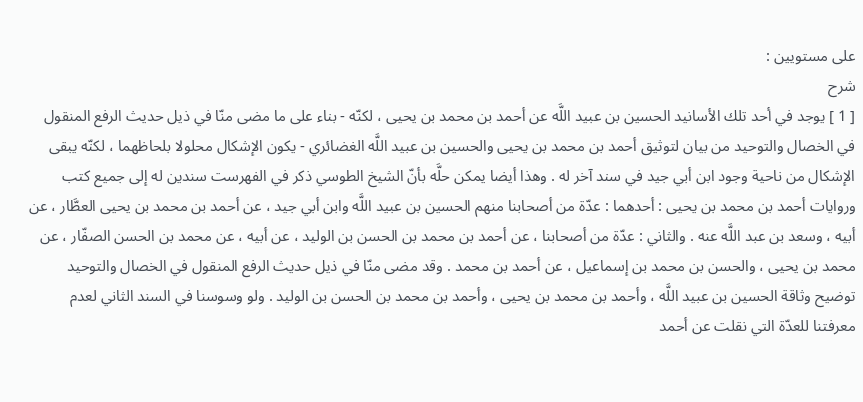على مستويين :
شرح
[ 1 ] يوجد في أحد تلك الأسانيد الحسين بن عبيد اللَّه عن أحمد بن محمد بن يحيى ، لكنّه - بناء على ما مضى منّا في ذيل حديث الرفع المنقول في الخصال والتوحيد من بيان لتوثيق أحمد بن محمد بن يحيى والحسين بن عبيد اللَّه الغضائري - يكون الإشكال محلولا بلحاظهما ، لكنّه يبقى الإشكال من ناحية وجود ابن أبي جيد في سند آخر له . وهذا أيضا يمكن حلَّه بأنّ الشيخ الطوسي ذكر في الفهرست سندين له إلى جميع كتب وروايات أحمد بن محمد بن يحيى : أحدهما : عدّة من أصحابنا منهم الحسين بن عبيد اللَّه وابن أبي جيد ، عن أحمد بن محمد بن يحيى العطَّار ، عن أبيه ، وسعد بن عبد اللَّه عنه . والثاني : عدّة من أصحابنا ، عن أحمد بن محمد بن الحسن بن الوليد ، عن أبيه ، عن محمد بن الحسن الصفّار ، عن محمد بن يحيى ، والحسن بن محمد بن إسماعيل ، عن أحمد بن محمد . وقد مضى منّا في ذيل حديث الرفع المنقول في الخصال والتوحيد توضيح وثاقة الحسين بن عبيد اللَّه ، وأحمد بن محمد بن يحيى ، وأحمد بن محمد بن الحسن بن الوليد . ولو وسوسنا في السند الثاني لعدم معرفتنا للعدّة التي نقلت عن أحمد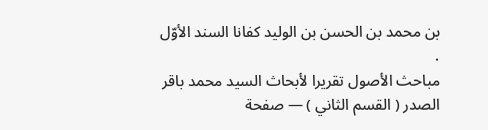بن محمد بن الحسن بن الوليد كفانا السند الأوّل .
مباحث الأصول تقريرا لأبحاث السيد محمد باقر الصدر ( القسم الثاني ) — صفحة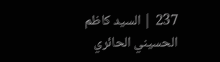237 | السيد كاظم الحسيني الحائري